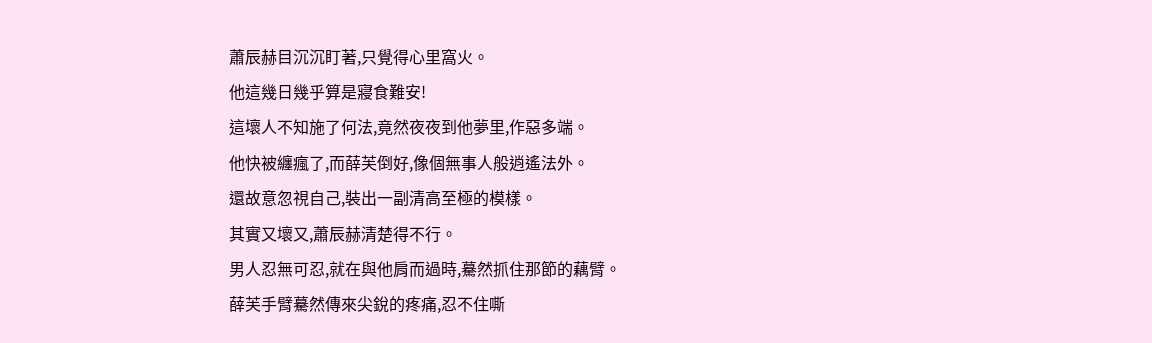蕭辰赫目沉沉盯著,只覺得心里窩火。
他這幾日幾乎算是寢食難安!
這壞人不知施了何法,竟然夜夜到他夢里,作惡多端。
他快被纏瘋了,而薛芙倒好,像個無事人般逍遙法外。
還故意忽視自己,裝出一副清高至極的模樣。
其實又壞又,蕭辰赫清楚得不行。
男人忍無可忍,就在與他肩而過時,驀然抓住那節的藕臂。
薛芙手臂驀然傳來尖銳的疼痛,忍不住嘶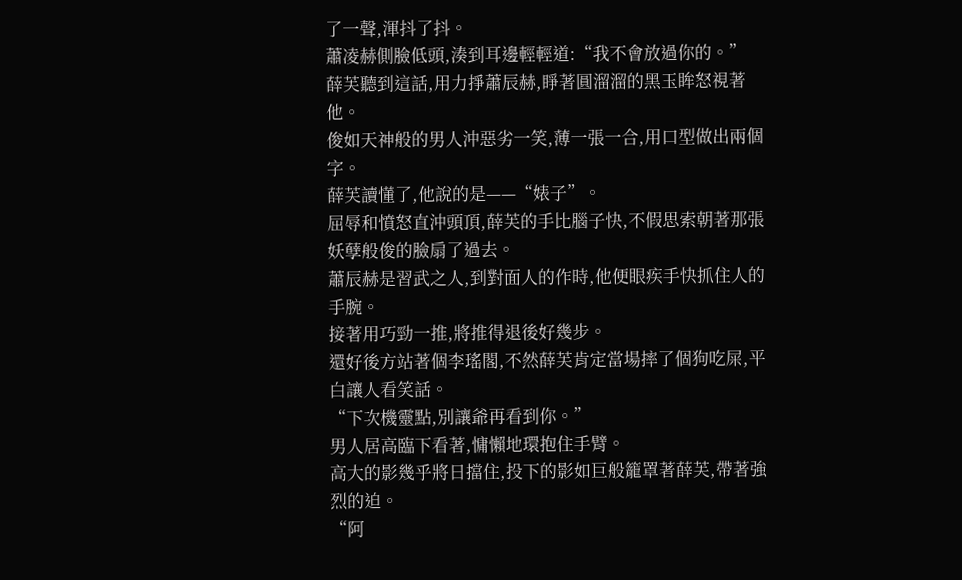了一聲,渾抖了抖。
蕭凌赫側臉低頭,湊到耳邊輕輕道:“我不會放過你的。”
薛芙聽到這話,用力掙蕭辰赫,睜著圓溜溜的黑玉眸怒視著他。
俊如天神般的男人沖惡劣一笑,薄一張一合,用口型做出兩個字。
薛芙讀懂了,他說的是——“婊子”。
屈辱和憤怒直沖頭頂,薛芙的手比腦子快,不假思索朝著那張妖孽般俊的臉扇了過去。
蕭辰赫是習武之人,到對面人的作時,他便眼疾手快抓住人的手腕。
接著用巧勁一推,將推得退後好幾步。
還好後方站著個李瑤閣,不然薛芙肯定當場摔了個狗吃屎,平白讓人看笑話。
“下次機靈點,別讓爺再看到你。”
男人居高臨下看著,慵懶地環抱住手臂。
高大的影幾乎將日擋住,投下的影如巨般籠罩著薛芙,帶著強烈的迫。
“阿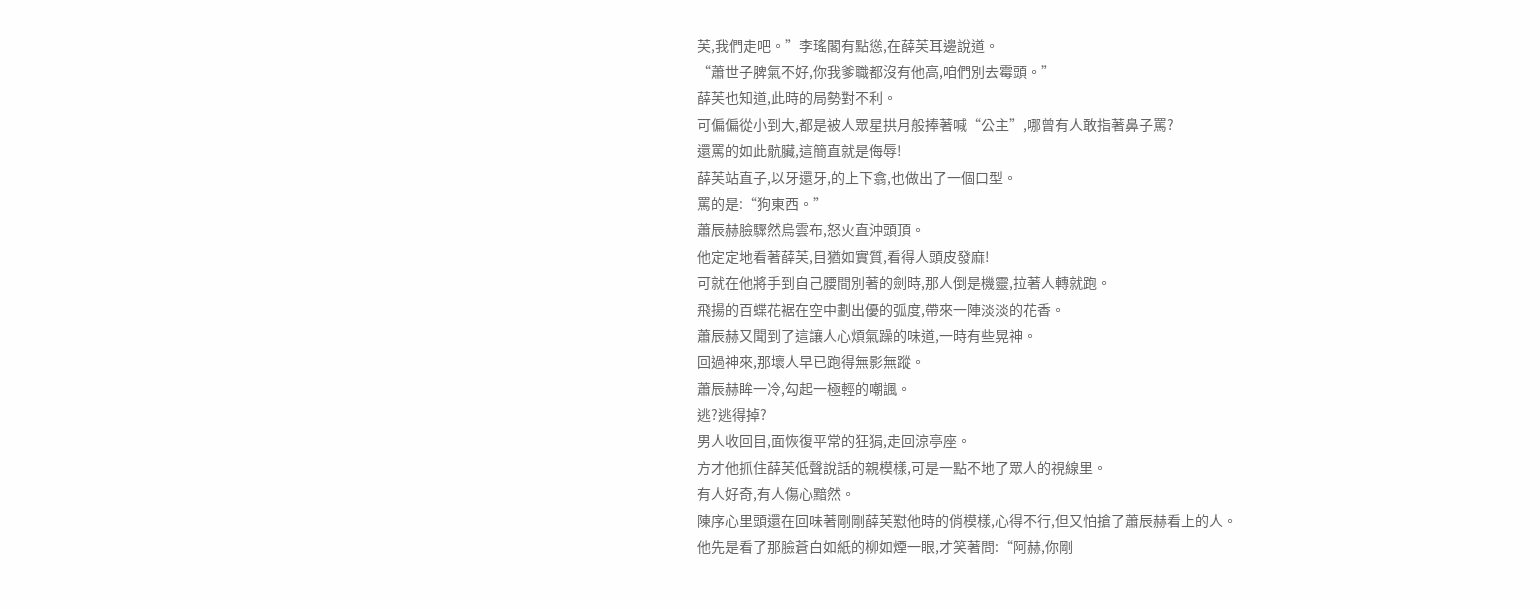芙,我們走吧。”李瑤閣有點慫,在薛芙耳邊說道。
“蕭世子脾氣不好,你我爹職都沒有他高,咱們別去霉頭。”
薛芙也知道,此時的局勢對不利。
可偏偏從小到大,都是被人眾星拱月般捧著喊“公主”,哪曾有人敢指著鼻子罵?
還罵的如此骯臟,這簡直就是侮辱!
薛芙站直子,以牙還牙,的上下翕,也做出了一個口型。
罵的是:“狗東西。”
蕭辰赫臉驟然烏雲布,怒火直沖頭頂。
他定定地看著薛芙,目猶如實質,看得人頭皮發麻!
可就在他將手到自己腰間別著的劍時,那人倒是機靈,拉著人轉就跑。
飛揚的百蝶花裾在空中劃出優的弧度,帶來一陣淡淡的花香。
蕭辰赫又聞到了這讓人心煩氣躁的味道,一時有些晃神。
回過神來,那壞人早已跑得無影無蹤。
蕭辰赫眸一冷,勾起一極輕的嘲諷。
逃?逃得掉?
男人收回目,面恢復平常的狂狷,走回涼亭座。
方才他抓住薛芙低聲說話的親模樣,可是一點不地了眾人的視線里。
有人好奇,有人傷心黯然。
陳序心里頭還在回味著剛剛薛芙懟他時的俏模樣,心得不行,但又怕搶了蕭辰赫看上的人。
他先是看了那臉蒼白如紙的柳如煙一眼,才笑著問:“阿赫,你剛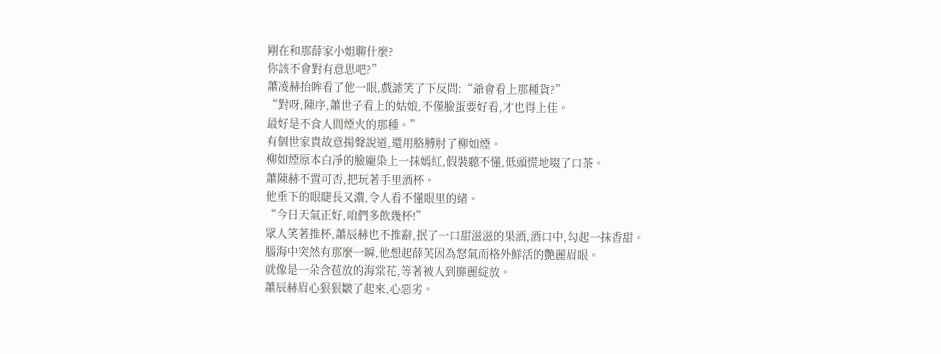剛在和那薛家小姐聊什麼?
你該不會對有意思吧?”
蕭凌赫抬眸看了他一眼,戲謔笑了下反問:“爺會看上那種貨?”
“對呀,陳序,蕭世子看上的姑娘,不僅臉蛋要好看,才也得上佳。
最好是不食人間煙火的那種。”
有個世家貴故意揚聲說道,還用胳膊肘了柳如煙。
柳如煙原本白凈的臉龐染上一抹嫣紅,假裝聽不懂,低頭慌地啜了口茶。
蕭陳赫不置可否,把玩著手里酒杯。
他垂下的眼睫長又濃,令人看不懂眼里的緒。
“今日天氣正好,咱們多飲幾杯!”
眾人笑著推杯,蕭辰赫也不推辭,抿了一口甜滋滋的果酒,酒口中,勾起一抹香甜。
腦海中突然有那麼一瞬,他想起薛芙因為怒氣而格外鮮活的艷麗眉眼。
就像是一朵含苞放的海棠花,等著被人到靡麗綻放。
蕭辰赫眉心狠狠皺了起來,心惡劣。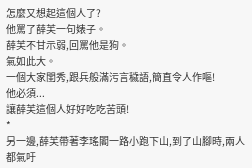怎麼又想起這個人了?
他罵了薛芙一句婊子。
薛芙不甘示弱,回罵他是狗。
氣如此大。
一個大家閨秀,跟兵般滿污言穢語,簡直令人作嘔!
他必須...
讓薛芙這個人好好吃吃苦頭!
*
另一邊,薛芙帶著李瑤閣一路小跑下山,到了山腳時,兩人都氣吁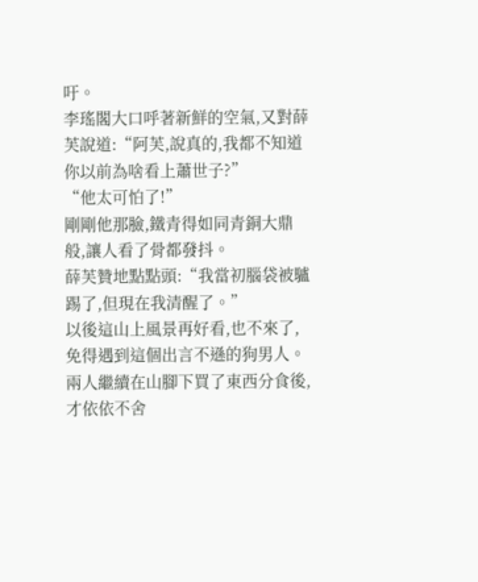吁。
李瑤閣大口呼著新鮮的空氣,又對薛芙說道:“阿芙,說真的,我都不知道你以前為啥看上蕭世子?”
“他太可怕了!”
剛剛他那臉,鐵青得如同青銅大鼎般,讓人看了骨都發抖。
薛芙贊地點點頭:“我當初腦袋被驢踢了,但現在我清醒了。”
以後這山上風景再好看,也不來了,免得遇到這個出言不遜的狗男人。
兩人繼續在山腳下買了東西分食後,才依依不舍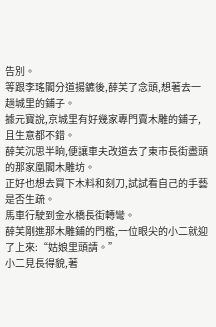告別。
等跟李瑤閣分道揚鑣後,薛芙了念頭,想著去一趟城里的鋪子。
據元寶說,京城里有好幾家專門賣木雕的鋪子,且生意都不錯。
薛芙沉思半晌,便讓車夫改道去了東市長街盡頭的那家凰閣木雕坊。
正好也想去買下木料和刻刀,試試看自己的手藝是否生疏。
馬車行駛到金水橋長街轉彎。
薛芙剛進那木雕鋪的門檻,一位眼尖的小二就迎了上來:“姑娘里頭請。”
小二見長得貌,著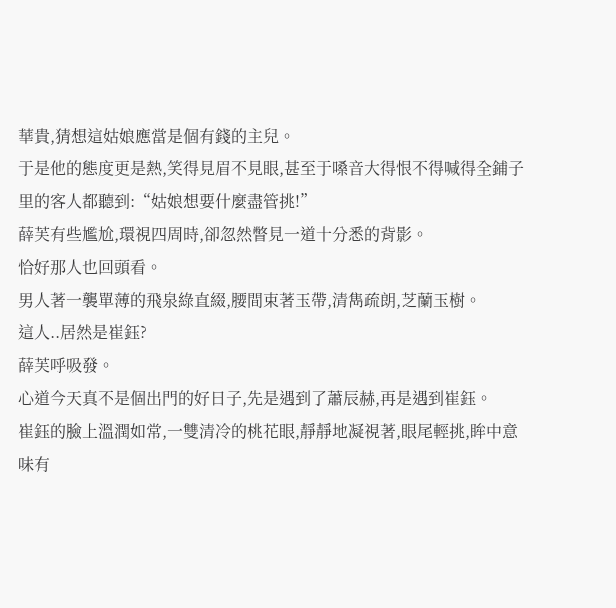華貴,猜想這姑娘應當是個有錢的主兒。
于是他的態度更是熱,笑得見眉不見眼,甚至于嗓音大得恨不得喊得全鋪子里的客人都聽到:“姑娘想要什麼盡管挑!”
薛芙有些尷尬,環視四周時,卻忽然瞥見一道十分悉的背影。
恰好那人也回頭看。
男人著一襲單薄的飛泉綠直綴,腰間束著玉帶,清雋疏朗,芝蘭玉樹。
這人..居然是崔鈺?
薛芙呼吸發。
心道今天真不是個出門的好日子,先是遇到了蕭辰赫,再是遇到崔鈺。
崔鈺的臉上溫潤如常,一雙清冷的桃花眼,靜靜地凝視著,眼尾輕挑,眸中意味有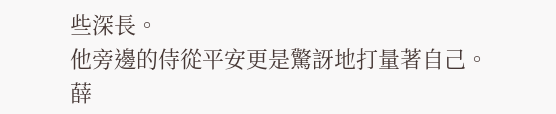些深長。
他旁邊的侍從平安更是驚訝地打量著自己。
薛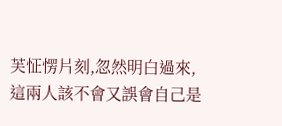芙怔愣片刻,忽然明白過來,這兩人該不會又誤會自己是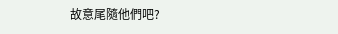故意尾隨他們吧?